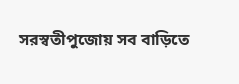সরস্বতীপুজোয় সব বাড়িতে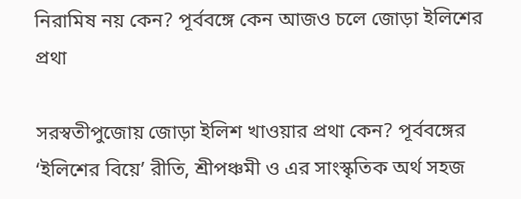নিরামিষ নয় কেন? পূর্ববঙ্গে কেন আজও চলে জোড়া ইলিশের প্রথা

সরস্বতীপুজোয় জোড়া ইলিশ খাওয়ার প্রথা কেন? পূর্ববঙ্গের ‘ইলিশের বিয়ে’ রীতি, শ্রীপঞ্চমী ও এর সাংস্কৃতিক অর্থ সহজ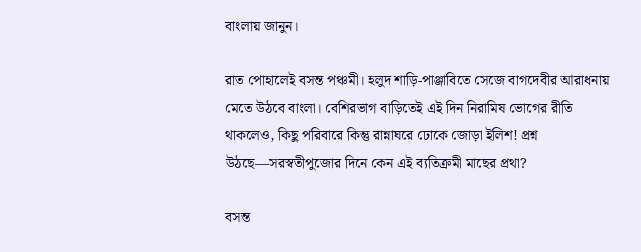বাংলায় জানুন।

রাত পোহালেই বসন্ত পঞ্চমী। হলুদ শাড়ি-পাঞ্জাবিতে সেজে বাগদেবীর আরাধনায় মেতে উঠবে বাংলা। বেশিরভাগ বাড়িতেই এই দিন নিরামিষ ভোগের রীতি থাকলেও, কিছু পরিবারে কিন্তু রান্নাঘরে ঢোকে জোড়া ইলিশ! প্রশ্ন উঠছে—সরস্বতীপুজোর দিনে কেন এই ব্যতিক্রমী মাছের প্রথা?

বসন্ত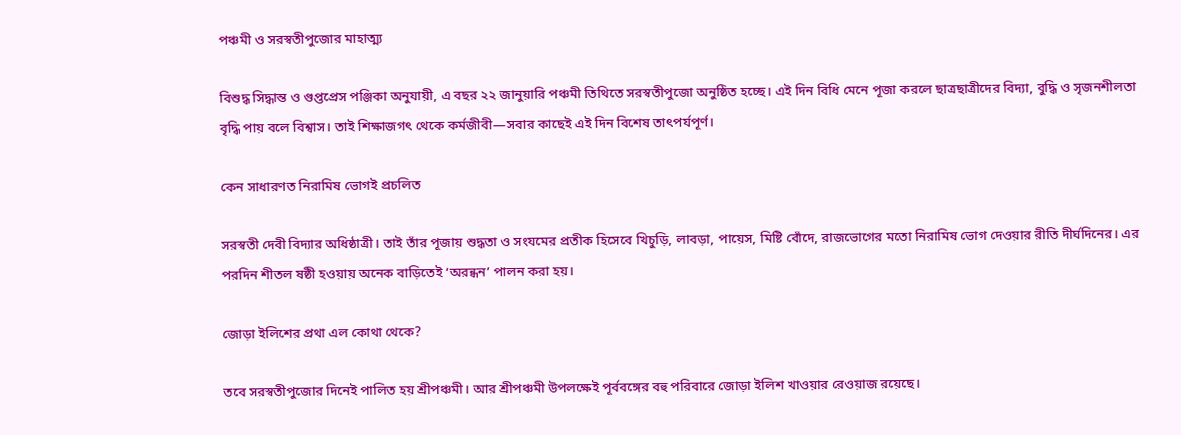পঞ্চমী ও সরস্বতীপুজোর মাহাত্ম্য

বিশুদ্ধ সিদ্ধান্ত ও গুপ্তপ্রেস পঞ্জিকা অনুযায়ী, এ বছর ২২ জানুয়ারি পঞ্চমী তিথিতে সরস্বতীপুজো অনুষ্ঠিত হচ্ছে। এই দিন বিধি মেনে পূজা করলে ছাত্রছাত্রীদের বিদ্যা, বুদ্ধি ও সৃজনশীলতা বৃদ্ধি পায় বলে বিশ্বাস। তাই শিক্ষাজগৎ থেকে কর্মজীবী—সবার কাছেই এই দিন বিশেষ তাৎপর্যপূর্ণ।

কেন সাধারণত নিরামিষ ভোগই প্রচলিত

সরস্বতী দেবী বিদ্যার অধিষ্ঠাত্রী। তাই তাঁর পূজায় শুদ্ধতা ও সংযমের প্রতীক হিসেবে খিচুড়ি, লাবড়া, পায়েস, মিষ্টি বোঁদে, রাজভোগের মতো নিরামিষ ভোগ দেওয়ার রীতি দীর্ঘদিনের। এর পরদিন শীতল ষষ্ঠী হওয়ায় অনেক বাড়িতেই ‘অরন্ধন’ পালন করা হয়।

জোড়া ইলিশের প্রথা এল কোথা থেকে?

তবে সরস্বতীপুজোর দিনেই পালিত হয় শ্রীপঞ্চমী। আর শ্রীপঞ্চমী উপলক্ষেই পূর্ববঙ্গের বহু পরিবারে জোড়া ইলিশ খাওয়ার রেওয়াজ রয়েছে।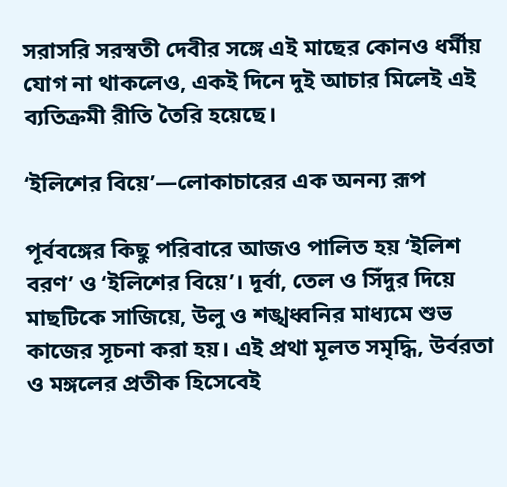সরাসরি সরস্বতী দেবীর সঙ্গে এই মাছের কোনও ধর্মীয় যোগ না থাকলেও, একই দিনে দুই আচার মিলেই এই ব্যতিক্রমী রীতি তৈরি হয়েছে।

‘ইলিশের বিয়ে’—লোকাচারের এক অনন্য রূপ

পূর্ববঙ্গের কিছু পরিবারে আজও পালিত হয় ‘ইলিশ বরণ’ ও ‘ইলিশের বিয়ে’। দূর্বা, তেল ও সিঁদুর দিয়ে মাছটিকে সাজিয়ে, উলু ও শঙ্খধ্বনির মাধ্যমে শুভ কাজের সূচনা করা হয়। এই প্রথা মূলত সমৃদ্ধি, উর্বরতা ও মঙ্গলের প্রতীক হিসেবেই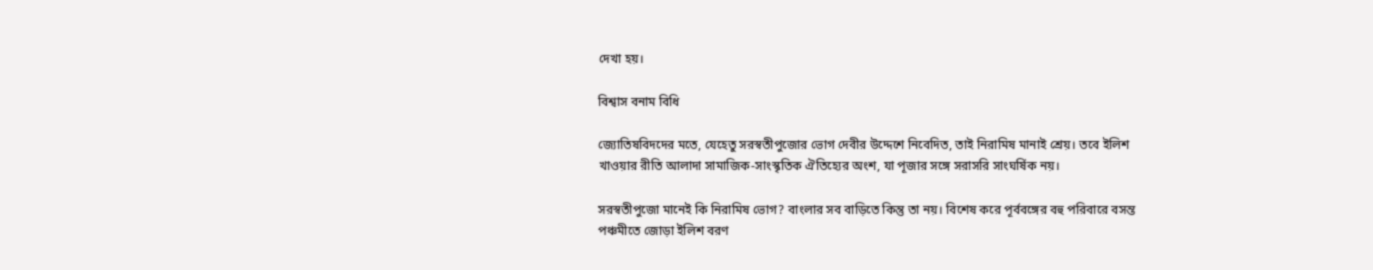দেখা হয়।

বিশ্বাস বনাম বিধি

জ্যোতিষবিদদের মতে, যেহেতু সরস্বতীপুজোর ভোগ দেবীর উদ্দেশে নিবেদিত, তাই নিরামিষ মানাই শ্রেয়। তবে ইলিশ খাওয়ার রীতি আলাদা সামাজিক-সাংস্কৃতিক ঐতিহ্যের অংশ, যা পূজার সঙ্গে সরাসরি সাংঘর্ষিক নয়।

সরস্বতীপুজো মানেই কি নিরামিষ ভোগ? বাংলার সব বাড়িতে কিন্তু তা নয়। বিশেষ করে পূর্ববঙ্গের বহু পরিবারে বসন্ত পঞ্চমীতে জোড়া ইলিশ বরণ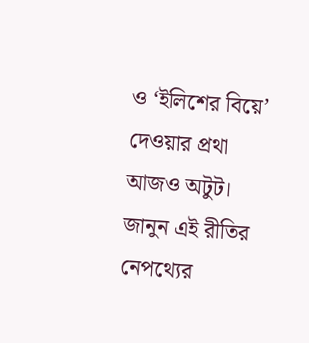ও ‘ইলিশের বিয়ে’ দেওয়ার প্রথা আজও অটুট। জানুন এই রীতির নেপথ্যের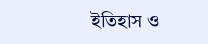ইতিহাস ও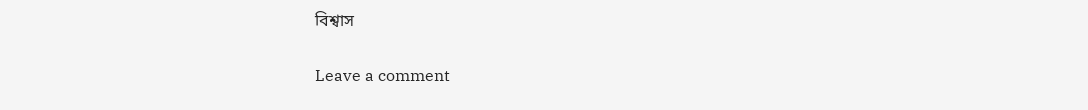বিশ্বাস

Leave a comment